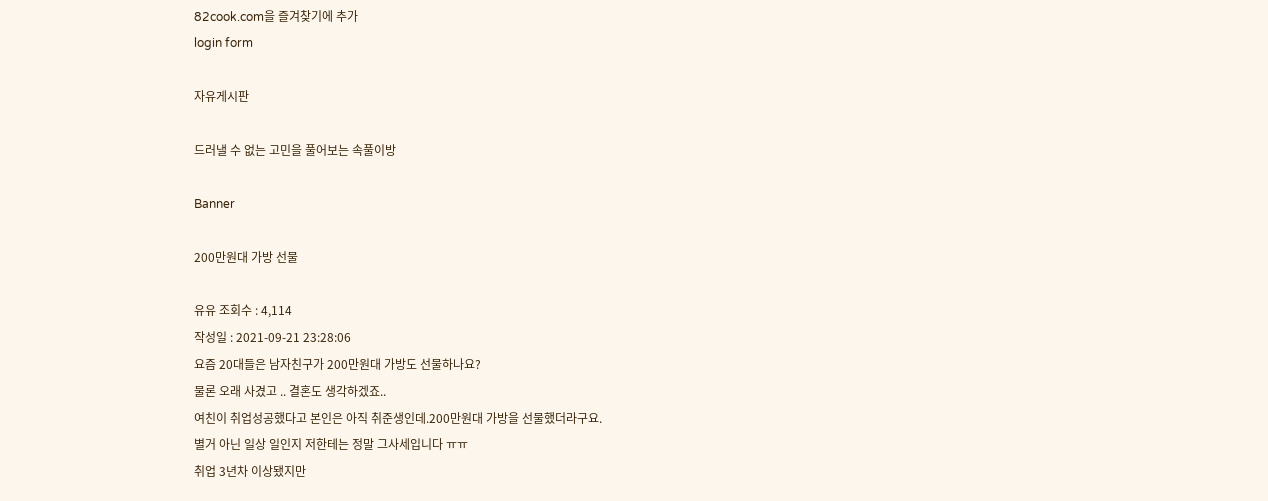82cook.com을 즐겨찾기에 추가
login form

자유게시판

드러낼 수 없는 고민을 풀어보는 속풀이방

Banner

200만원대 가방 선물

유유 조회수 : 4,114
작성일 : 2021-09-21 23:28:06
요즘 20대들은 남자친구가 200만원대 가방도 선물하나요?
물론 오래 사겼고 .. 결혼도 생각하겠죠..
여친이 취업성공했다고 본인은 아직 취준생인데.200만원대 가방을 선물했더라구요.
별거 아닌 일상 일인지 저한테는 정말 그사세입니다 ㅠㅠ
취업 3년차 이상됐지만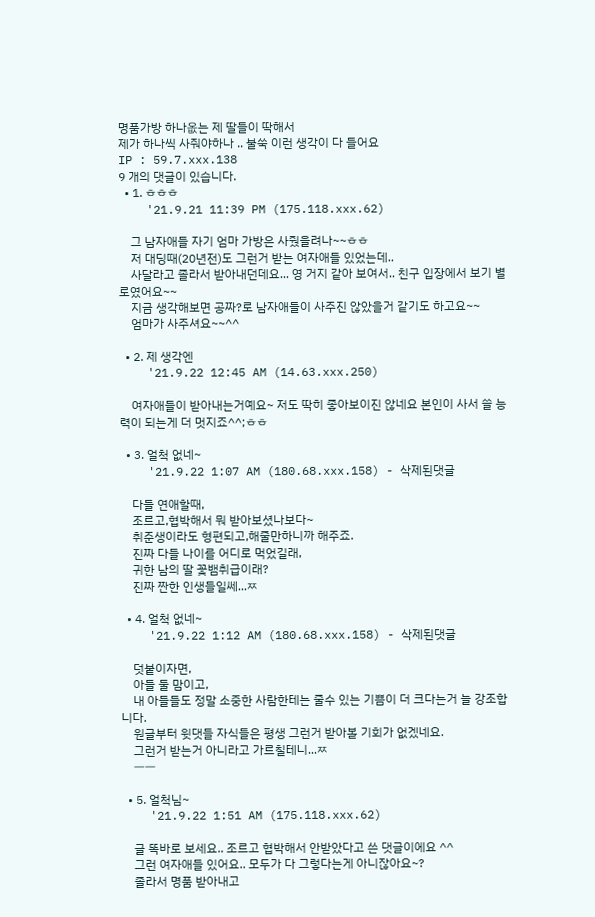명품가방 하나옶는 제 딸들이 딱해서
제가 하나씩 사줘야하나 .. 불쑥 이런 생각이 다 들어요
IP : 59.7.xxx.138
9 개의 댓글이 있습니다.
  • 1. ㅎㅎㅎ
    '21.9.21 11:39 PM (175.118.xxx.62)

    그 남자애들 자기 엄마 가방은 사줬을려나~~ㅎㅎ
    저 대딩때(20년전)도 그런거 받는 여자애들 있었는데..
    사달라고 졸라서 받아내던데요... 영 거지 같아 보여서.. 친구 입장에서 보기 별로였어요~~
    지금 생각해보면 공짜?로 남자애들이 사주진 않았을거 같기도 하고요~~
    엄마가 사주셔요~~^^

  • 2. 제 생각엔
    '21.9.22 12:45 AM (14.63.xxx.250)

    여자애들이 받아내는거예요~ 저도 딱히 좋아보이진 않네요 본인이 사서 쓸 능력이 되는게 더 멋지죠^^;ㅎㅎ

  • 3. 얼척 없네~
    '21.9.22 1:07 AM (180.68.xxx.158) - 삭제된댓글

    다들 연애할때,
    조르고,협박해서 뭐 받아보셨나보다~
    취준생이라도 형편되고,해줄만하니까 해주죠.
    진짜 다들 나이를 어디로 먹었길래,
    귀한 남의 딸 꽃뱀취급이래?
    진짜 짠한 인생들일쎄...ㅉ

  • 4. 얼척 없네~
    '21.9.22 1:12 AM (180.68.xxx.158) - 삭제된댓글

    덧붙이자면,
    아들 둘 맘이고,
    내 아들들도 정말 소중한 사람한테는 줄수 있는 기쁨이 더 크다는거 늘 강조합니다.
    원글부터 윗댓들 자식들은 평생 그런거 받아볼 기회가 없겠네요.
    그런거 받는거 아니라고 가르칠테니...ㅉ
    ㅡㅡ

  • 5. 얼척님~
    '21.9.22 1:51 AM (175.118.xxx.62)

    글 똑바로 보세요.. 조르고 협박해서 안받았다고 쓴 댓글이에요 ^^
    그런 여자애들 있어요.. 모두가 다 그렇다는게 아니잖아요~?
    졸라서 명품 받아내고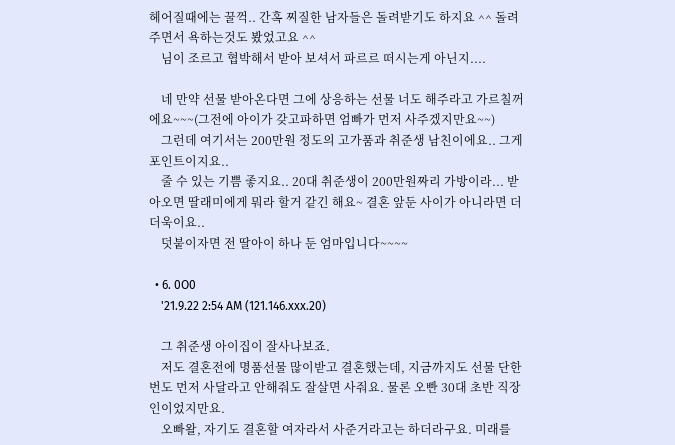헤어질때에는 꿀꺽.. 간혹 찌질한 남자들은 돌려받기도 하지요 ^^ 돌려주면서 욕하는것도 봤었고요 ^^
    님이 조르고 협박해서 받아 보셔서 파르르 떠시는게 아닌지....

    네 만약 선물 받아온다면 그에 상응하는 선물 너도 해주라고 가르칠꺼에요~~~(그전에 아이가 갖고파하면 엄빠가 먼저 사주겠지만요~~)
    그런데 여기서는 200만원 정도의 고가품과 취준생 남친이에요.. 그게 포인트이지요..
    줄 수 있는 기쁨 좋지요.. 20대 취준생이 200만원짜리 가방이라... 받아오면 딸래미에게 뭐라 할거 같긴 해요~ 결혼 앞둔 사이가 아니라면 더더욱이요..
    덧붙이자면 전 딸아이 하나 둔 엄마입니다~~~~

  • 6. 0O0
    '21.9.22 2:54 AM (121.146.xxx.20)

    그 취준생 아이집이 잘사나보죠.
    저도 결혼전에 명품선물 많이받고 결혼했는데, 지금까지도 선물 단한번도 먼저 사달라고 안해줘도 잘살면 사줘요. 물론 오빤 30대 초반 직장인이었지만요.
    오빠왈, 자기도 결혼할 여자라서 사준거라고는 하더라구요. 미래를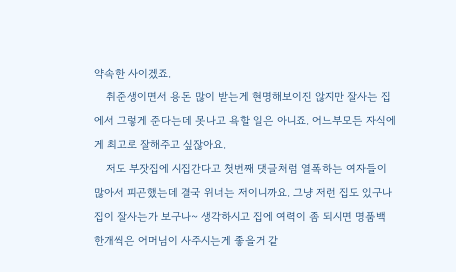약속한 사이겠죠.
    취준생이면서 용돈 많이 받는게 현명해보이진 않지만 잘사는 집에서 그렇게 준다는데 못나고 욕할 일은 아니죠. 어느부모든 자식에게 최고로 잘해주고 싶잖아요.
    저도 부잣집에 시집간다고 첫번째 댓글처럼 열폭하는 여자들이 많아서 피곤했는데 결국 위너는 저이니까요. 그냥 저런 집도 있구나 집이 잘사는가 보구나~ 생각하시고 집에 여력이 좀 되시면 명품백 한개씩은 어머님이 사주시는게 좋을거 같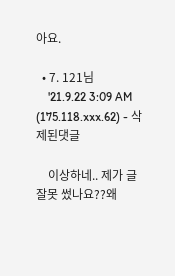아요.

  • 7. 121님
    '21.9.22 3:09 AM (175.118.xxx.62) - 삭제된댓글

    이상하네.. 제가 글 잘못 썼나요??왜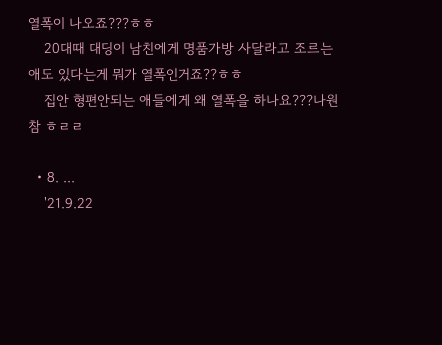열폭이 나오죠???ㅎㅎ
    20대때 대딩이 남친에게 명품가방 사달라고 조르는애도 있다는게 뭐가 열폭인거죠??ㅎㅎ
    집안 형편안되는 애들에게 왜 열폭을 하나요???나원참 ㅎㄹㄹ

  • 8. ...
    '21.9.22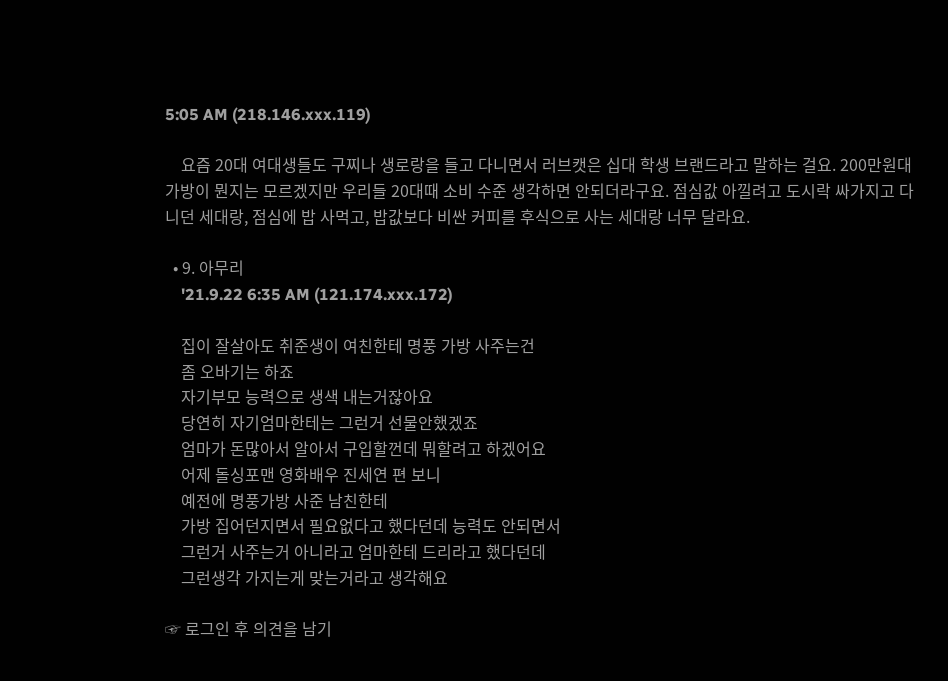5:05 AM (218.146.xxx.119)

    요즘 20대 여대생들도 구찌나 생로랑을 들고 다니면서 러브캣은 십대 학생 브랜드라고 말하는 걸요. 200만원대 가방이 뭔지는 모르겠지만 우리들 20대때 소비 수준 생각하면 안되더라구요. 점심값 아낄려고 도시락 싸가지고 다니던 세대랑, 점심에 밥 사먹고, 밥값보다 비싼 커피를 후식으로 사는 세대랑 너무 달라요.

  • 9. 아무리
    '21.9.22 6:35 AM (121.174.xxx.172)

    집이 잘살아도 취준생이 여친한테 명풍 가방 사주는건
    좀 오바기는 하죠
    자기부모 능력으로 생색 내는거잖아요
    당연히 자기엄마한테는 그런거 선물안했겠죠
    엄마가 돈많아서 알아서 구입할껀데 뭐할려고 하겠어요
    어제 돌싱포맨 영화배우 진세연 편 보니
    예전에 명풍가방 사준 남친한테
    가방 집어던지면서 필요없다고 했다던데 능력도 안되면서
    그런거 사주는거 아니라고 엄마한테 드리라고 했다던데
    그런생각 가지는게 맞는거라고 생각해요

☞ 로그인 후 의견을 남기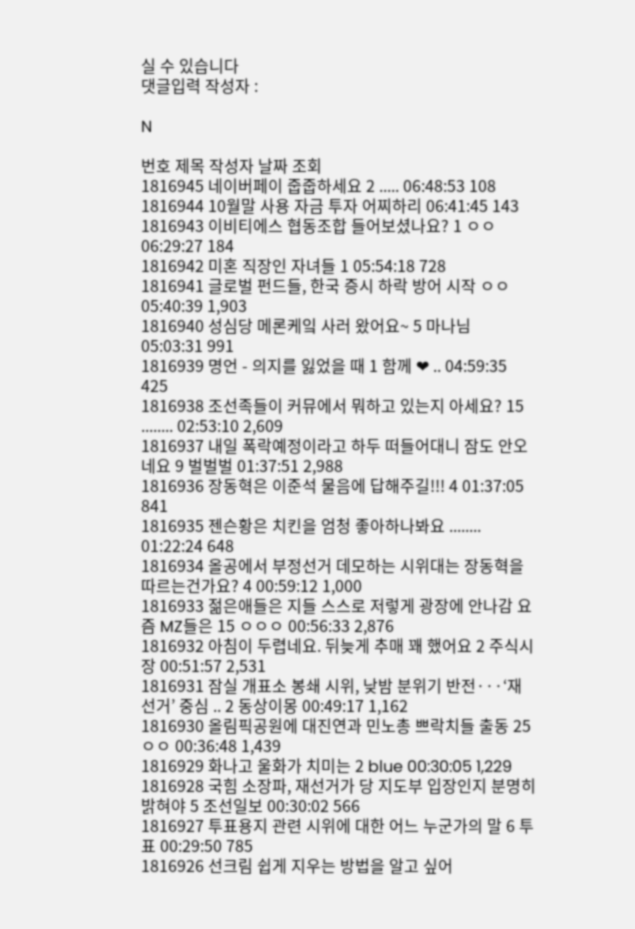실 수 있습니다
댓글입력 작성자 :

N

번호 제목 작성자 날짜 조회
1816945 네이버페이 줍줍하세요 2 ..... 06:48:53 108
1816944 10월말 사용 자금 투자 어찌하리 06:41:45 143
1816943 이비티에스 협동조합 들어보셨나요? 1 ㅇㅇ 06:29:27 184
1816942 미혼 직장인 자녀들 1 05:54:18 728
1816941 글로벌 펀드들, 한국 증시 하락 방어 시작 ㅇㅇ 05:40:39 1,903
1816940 성심당 메론케잌 사러 왔어요~ 5 마나님 05:03:31 991
1816939 명언 - 의지를 잃었을 때 1 함께 ❤ .. 04:59:35 425
1816938 조선족들이 커뮤에서 뭐하고 있는지 아세요? 15 ........ 02:53:10 2,609
1816937 내일 폭락예정이라고 하두 떠들어대니 잠도 안오네요 9 벌벌벌 01:37:51 2,988
1816936 장동혁은 이준석 물음에 답해주길!!! 4 01:37:05 841
1816935 젠슨황은 치킨을 엄청 좋아하나봐요 ........ 01:22:24 648
1816934 올공에서 부정선거 데모하는 시위대는 장동혁을 따르는건가요? 4 00:59:12 1,000
1816933 젊은애들은 지들 스스로 저렇게 광장에 안나감 요즘 MZ들은 15 ㅇㅇㅇ 00:56:33 2,876
1816932 아침이 두렵네요. 뒤늦게 추매 꽤 했어요 2 주식시장 00:51:57 2,531
1816931 잠실 개표소 봉쇄 시위, 낮밤 분위기 반전···‘재선거’ 중심 .. 2 동상이몽 00:49:17 1,162
1816930 올림픽공원에 대진연과 민노총 쁘락치들 출동 25 ㅇㅇ 00:36:48 1,439
1816929 화나고 울화가 치미는 2 blue 00:30:05 1,229
1816928 국힘 소장파, 재선거가 당 지도부 입장인지 분명히 밝혀야 5 조선일보 00:30:02 566
1816927 투표용지 관련 시위에 대한 어느 누군가의 말 6 투표 00:29:50 785
1816926 선크림 쉽게 지우는 방법을 알고 싶어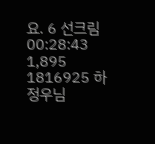요. 6 선크림 00:28:43 1,895
1816925 하정우님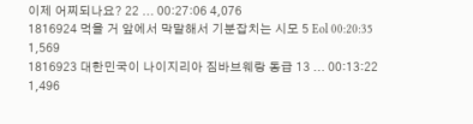이제 어찌되나요? 22 ... 00:27:06 4,076
1816924 먹을 거 앞에서 막말해서 기분잡치는 시모 5 Eol 00:20:35 1,569
1816923 대한민국이 나이지리아 짐바브웨랑 동급 13 ... 00:13:22 1,496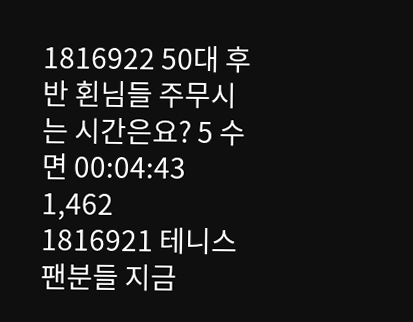1816922 50대 후반 횐님들 주무시는 시간은요? 5 수면 00:04:43 1,462
1816921 테니스팬분들 지금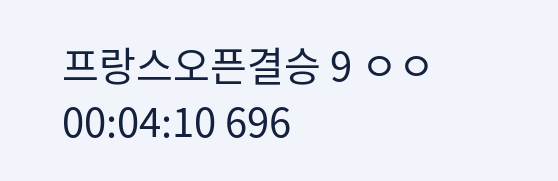프랑스오픈결승 9 ㅇㅇ 00:04:10 696